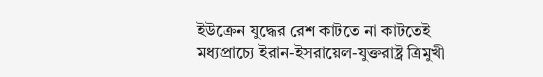ইউক্রেন যুদ্ধের রেশ কাটতে না কাটতেই মধ্যপ্রাচ্যে ইরান-ইসরায়েল-যুক্তরাষ্ট্র ত্রিমুখী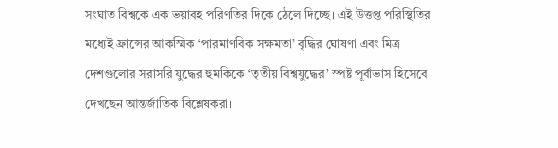সংঘাত বিশ্বকে এক ভয়াবহ পরিণতির দিকে ঠেলে দিচ্ছে। এই উত্তপ্ত পরিস্থিতির মধ্যেই ফ্রান্সের আকস্মিক ‘পারমাণবিক সক্ষমতা’ বৃদ্ধির ঘোষণা এবং মিত্র দেশগুলোর সরাসরি যুদ্ধের হুমকিকে ‘তৃতীয় বিশ্বযুদ্ধের’ স্পষ্ট পূর্বাভাস হিসেবে দেখছেন আন্তর্জাতিক বিশ্লেষকরা।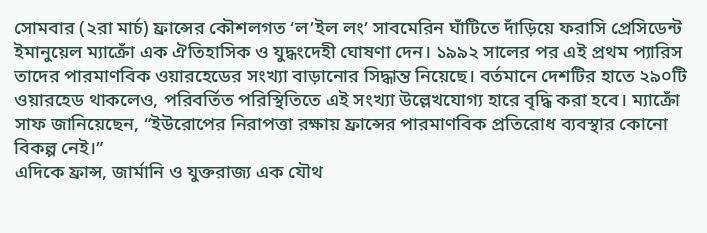সোমবার (২রা মার্চ) ফ্রান্সের কৌশলগত ‘ল’ইল লং’ সাবমেরিন ঘাঁটিতে দাঁড়িয়ে ফরাসি প্রেসিডেন্ট ইমানুয়েল ম্যাক্রোঁ এক ঐতিহাসিক ও যুদ্ধংদেহী ঘোষণা দেন। ১৯৯২ সালের পর এই প্রথম প্যারিস তাদের পারমাণবিক ওয়ারহেডের সংখ্যা বাড়ানোর সিদ্ধান্ত নিয়েছে। বর্তমানে দেশটির হাতে ২৯০টি ওয়ারহেড থাকলেও, পরিবর্তিত পরিস্থিতিতে এই সংখ্যা উল্লেখযোগ্য হারে বৃদ্ধি করা হবে। ম্যাক্রোঁ সাফ জানিয়েছেন, “ইউরোপের নিরাপত্তা রক্ষায় ফ্রান্সের পারমাণবিক প্রতিরোধ ব্যবস্থার কোনো বিকল্প নেই।”
এদিকে ফ্রান্স, জার্মানি ও যুক্তরাজ্য এক যৌথ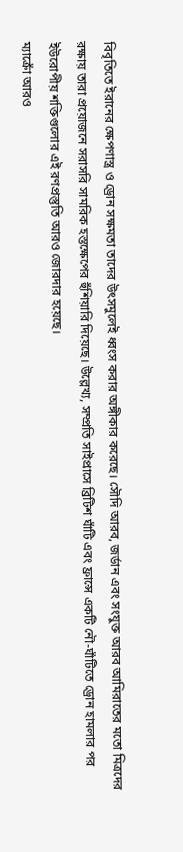বিবৃতিতে ইরানের ক্ষেপণাস্ত্র ও ড্রোন সক্ষমতা তাদের উৎসমুলেই ধ্বংস করার অঙ্গীকার করেছে। সৌদি আরব, জর্ডান এবং সংযুক্ত আরব আমিরাতের মতো মিত্রদের রক্ষায় তারা প্রয়োজনে সরাসরি সামরিক হস্তক্ষেপের হুঁশিয়ারি দিয়েছে। উল্লেখ্য, সম্প্রতি সাইপ্রাসে ব্রিটিশ ঘাঁটি এবং ফ্রান্সে একটি নৌ-ঘাঁটিতে ড্রোন হামলার পর ইউরোপীয় শক্তিগুলোর এই রণপ্রস্তুতি আরও জোরদার হয়েছে।
ম্যাক্রোঁ আরও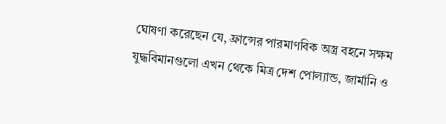ঘোষণা করেছেন যে, ফ্রান্সের পারমাণবিক অস্ত্র বহনে সক্ষম যুদ্ধবিমানগুলো এখন থেকে মিত্র দেশ পোল্যান্ড, জার্মানি ও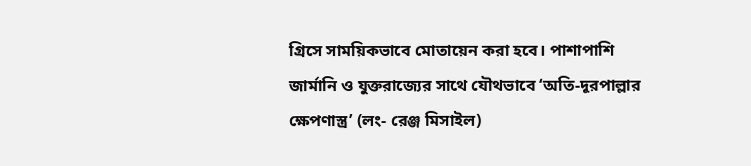গ্রিসে সাময়িকভাবে মোতায়েন করা হবে। পাশাপাশি জার্মানি ও যুক্তরাজ্যের সাথে যৌথভাবে ‘অতি-দূরপাল্লার ক্ষেপণাস্ত্র’ (লং- রেঞ্জ মিসাইল)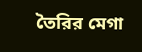তৈরির মেগা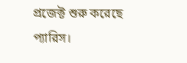প্রজেক্ট শুরু করেছে প্যারিস।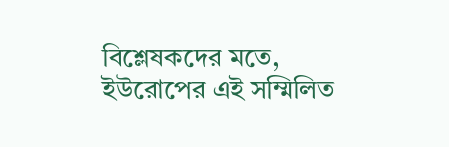বিশ্লেষকদের মতে, ইউরোপের এই সম্মিলিত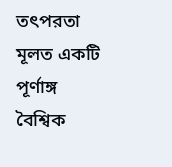তৎপরতা মূলত একটি পূর্ণাঙ্গ বৈশ্বিক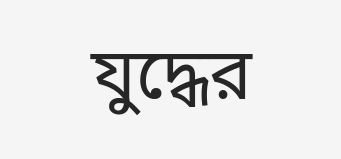যুদ্ধের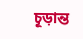চূড়ান্ত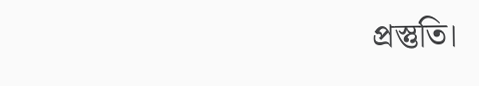প্রস্তুতি।